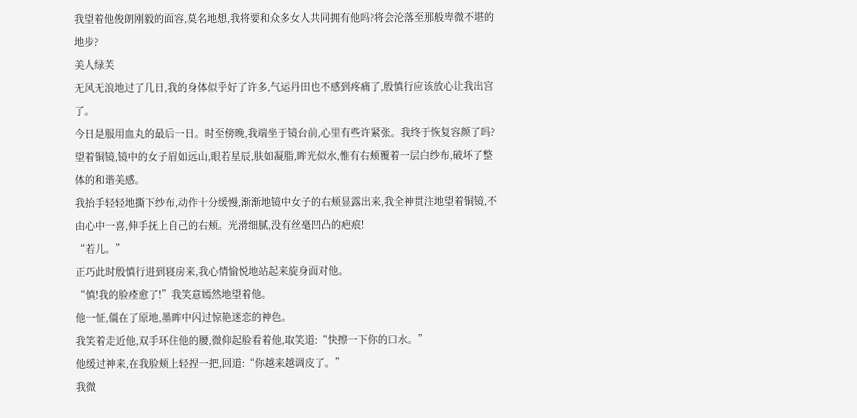我望着他俊朗刚毅的面容,莫名地想,我将要和众多女人共同拥有他吗?将会沦落至那般卑微不堪的地步?
美人绿芙
无风无浪地过了几日,我的身体似乎好了许多,气运丹田也不感到疼痛了,殷慎行应该放心让我出宫了。
今日是服用血丸的最后一日。时至傍晚,我端坐于镜台前,心里有些许紧张。我终于恢复容颜了吗?
望着铜镜,镜中的女子眉如远山,眼若星辰,肤如凝脂,眸光似水,惟有右颊覆着一层白纱布,破坏了整体的和谐美感。
我抬手轻轻地撕下纱布,动作十分缓慢,渐渐地镜中女子的右颊显露出来,我全神贯注地望着铜镜,不由心中一喜,伸手抚上自己的右颊。光滑细腻,没有丝毫凹凸的疤痕!
“若儿。”
正巧此时殷慎行进到寝房来,我心情愉悦地站起来旋身面对他。
“慎!我的脸痊愈了!”我笑意嫣然地望着他。
他一怔,僵在了原地,墨眸中闪过惊艳迷恋的神色。
我笑着走近他,双手环住他的腰,微仰起脸看着他,取笑道:“快擦一下你的口水。”
他缓过神来,在我脸颊上轻捏一把,回道:“你越来越调皮了。”
我微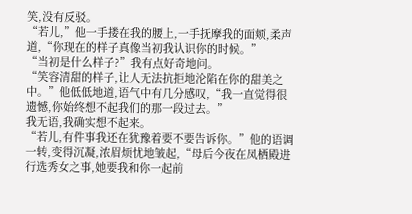笑,没有反驳。
“若儿,”他一手搂在我的腰上,一手抚摩我的面颊,柔声道,“你现在的样子真像当初我认识你的时候。”
“当初是什么样子?”我有点好奇地问。
“笑容清甜的样子,让人无法抗拒地沦陷在你的甜美之中。”他低低地道,语气中有几分感叹,“我一直觉得很遗憾,你始终想不起我们的那一段过去。”
我无语,我确实想不起来。
“若儿,有件事我还在犹豫着要不要告诉你。”他的语调一转,变得沉凝,浓眉烦忧地皱起,“母后今夜在凤栖殿进行选秀女之事,她要我和你一起前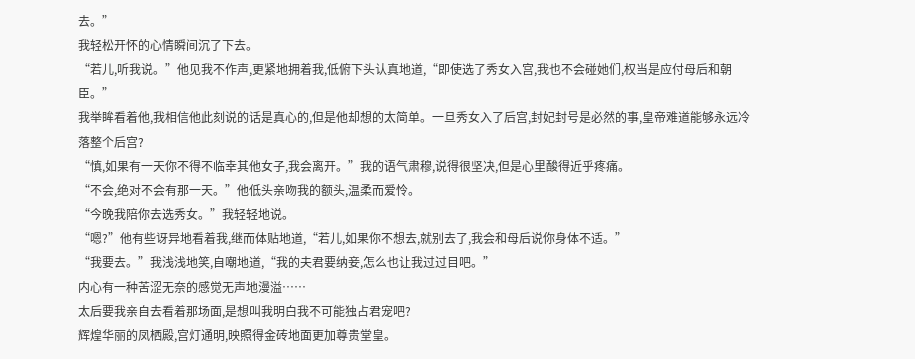去。”
我轻松开怀的心情瞬间沉了下去。
“若儿,听我说。”他见我不作声,更紧地拥着我,低俯下头认真地道,“即使选了秀女入宫,我也不会碰她们,权当是应付母后和朝臣。”
我举眸看着他,我相信他此刻说的话是真心的,但是他却想的太简单。一旦秀女入了后宫,封妃封号是必然的事,皇帝难道能够永远冷落整个后宫?
“慎,如果有一天你不得不临幸其他女子,我会离开。”我的语气肃穆,说得很坚决,但是心里酸得近乎疼痛。
“不会,绝对不会有那一天。”他低头亲吻我的额头,温柔而爱怜。
“今晚我陪你去选秀女。”我轻轻地说。
“嗯?”他有些讶异地看着我,继而体贴地道,“若儿,如果你不想去,就别去了,我会和母后说你身体不适。”
“我要去。”我浅浅地笑,自嘲地道,“我的夫君要纳妾,怎么也让我过过目吧。”
内心有一种苦涩无奈的感觉无声地漫溢……
太后要我亲自去看着那场面,是想叫我明白我不可能独占君宠吧?
辉煌华丽的凤栖殿,宫灯通明,映照得金砖地面更加尊贵堂皇。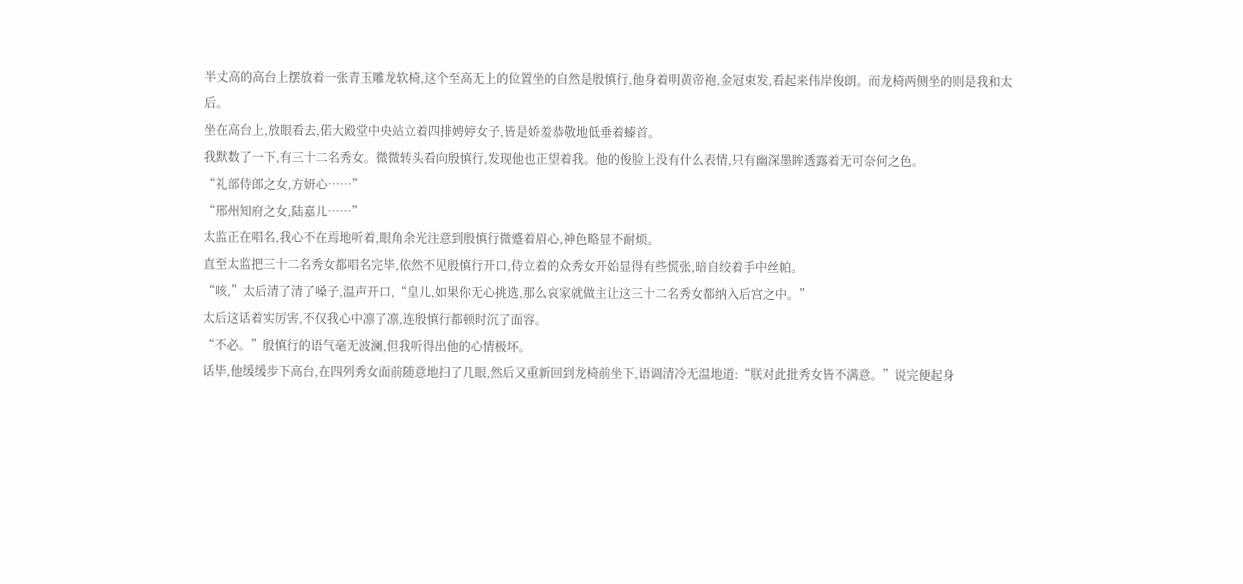半丈高的高台上摆放着一张青玉雕龙软椅,这个至高无上的位置坐的自然是殷慎行,他身着明黄帝袍,金冠束发,看起来伟岸俊朗。而龙椅两侧坐的则是我和太后。
坐在高台上,放眼看去,偌大殿堂中央站立着四排娉婷女子,皆是娇羞恭敬地低垂着螓首。
我默数了一下,有三十二名秀女。微微转头看向殷慎行,发现他也正望着我。他的俊脸上没有什么表情,只有幽深墨眸透露着无可奈何之色。
“礼部侍郎之女,方妍心……”
“邢州知府之女,陆嘉儿……”
太监正在唱名,我心不在焉地听着,眼角余光注意到殷慎行微蹙着眉心,神色略显不耐烦。
直至太监把三十二名秀女都唱名完毕,依然不见殷慎行开口,侍立着的众秀女开始显得有些慌张,暗自绞着手中丝帕。
“咳,”太后清了清了嗓子,温声开口,“皇儿,如果你无心挑选,那么哀家就做主让这三十二名秀女都纳入后宫之中。”
太后这话着实厉害,不仅我心中凛了凛,连殷慎行都顿时沉了面容。
“不必。”殷慎行的语气毫无波澜,但我听得出他的心情极坏。
话毕,他缓缓步下高台,在四列秀女面前随意地扫了几眼,然后又重新回到龙椅前坐下,语调清冷无温地道:“朕对此批秀女皆不满意。”说完便起身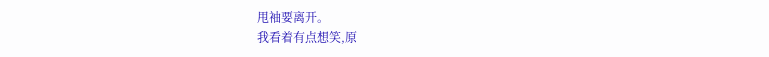甩袖要离开。
我看着有点想笑,原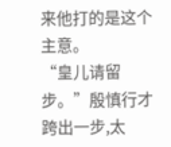来他打的是这个主意。
“皇儿请留步。”殷慎行才跨出一步,太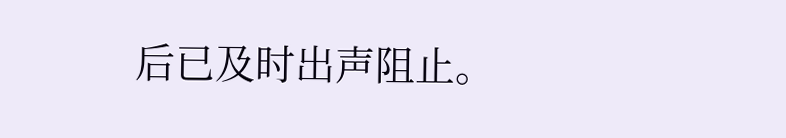后已及时出声阻止。